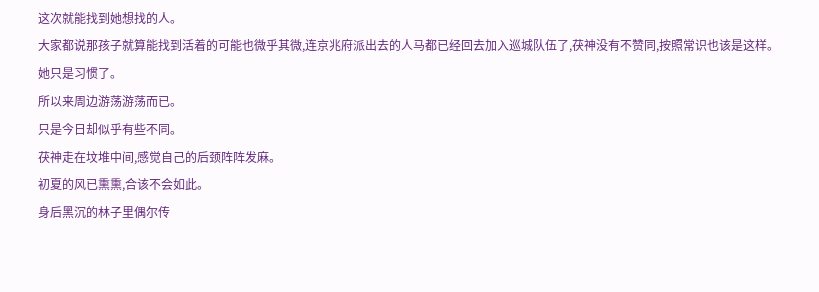这次就能找到她想找的人。
大家都说那孩子就算能找到活着的可能也微乎其微,连京兆府派出去的人马都已经回去加入巡城队伍了,茯神没有不赞同,按照常识也该是这样。
她只是习惯了。
所以来周边游荡游荡而已。
只是今日却似乎有些不同。
茯神走在坟堆中间,感觉自己的后颈阵阵发麻。
初夏的风已熏熏,合该不会如此。
身后黑沉的林子里偶尔传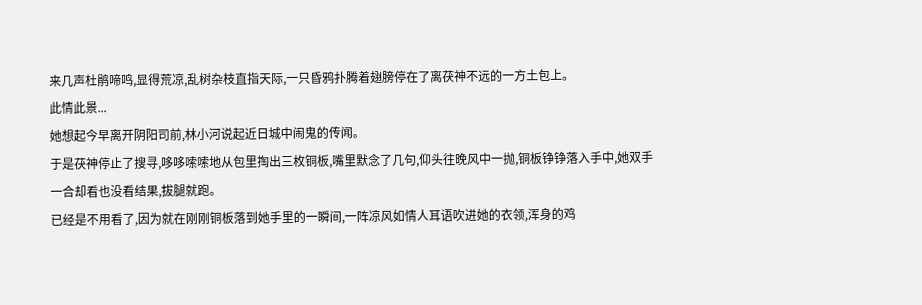来几声杜鹃啼鸣,显得荒凉,乱树杂枝直指天际,一只昏鸦扑腾着翅膀停在了离茯神不远的一方土包上。
此情此景...
她想起今早离开阴阳司前,林小河说起近日城中闹鬼的传闻。
于是茯神停止了搜寻,哆哆嗦嗦地从包里掏出三枚铜板,嘴里默念了几句,仰头往晚风中一抛,铜板铮铮落入手中,她双手一合却看也没看结果,拔腿就跑。
已经是不用看了,因为就在刚刚铜板落到她手里的一瞬间,一阵凉风如情人耳语吹进她的衣领,浑身的鸡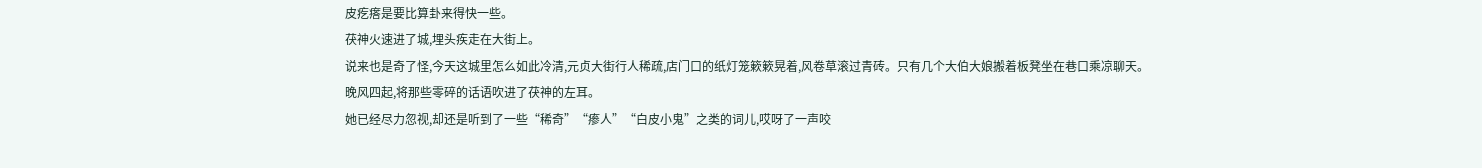皮疙瘩是要比算卦来得快一些。
茯神火速进了城,埋头疾走在大街上。
说来也是奇了怪,今天这城里怎么如此冷清,元贞大街行人稀疏,店门口的纸灯笼簌簌晃着,风卷草滚过青砖。只有几个大伯大娘搬着板凳坐在巷口乘凉聊天。
晚风四起,将那些零碎的话语吹进了茯神的左耳。
她已经尽力忽视,却还是听到了一些“稀奇”“瘆人”“白皮小鬼”之类的词儿,哎呀了一声咬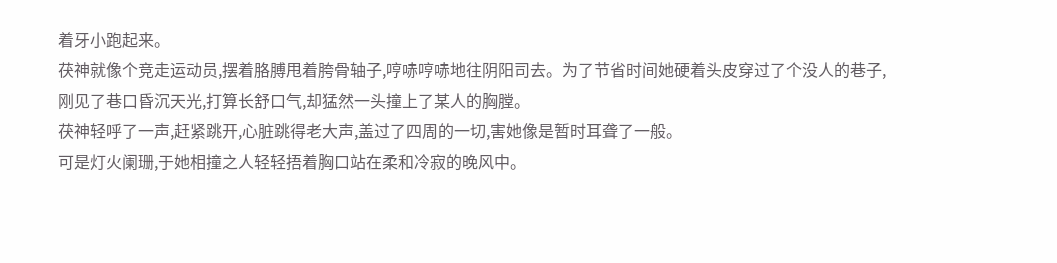着牙小跑起来。
茯神就像个竞走运动员,摆着胳膊甩着胯骨轴子,哼哧哼哧地往阴阳司去。为了节省时间她硬着头皮穿过了个没人的巷子,刚见了巷口昏沉天光,打算长舒口气,却猛然一头撞上了某人的胸膛。
茯神轻呼了一声,赶紧跳开,心脏跳得老大声,盖过了四周的一切,害她像是暂时耳聋了一般。
可是灯火阑珊,于她相撞之人轻轻捂着胸口站在柔和冷寂的晚风中。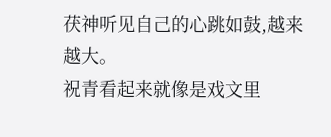茯神听见自己的心跳如鼓,越来越大。
祝青看起来就像是戏文里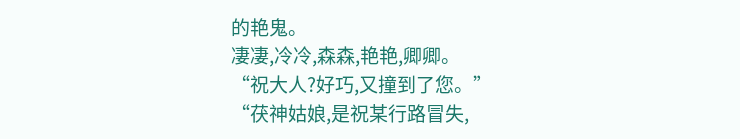的艳鬼。
凄凄,冷冷,森森,艳艳,卿卿。
“祝大人?好巧,又撞到了您。”
“茯神姑娘,是祝某行路冒失,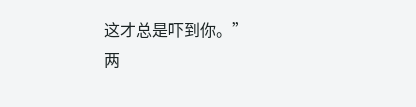这才总是吓到你。”
两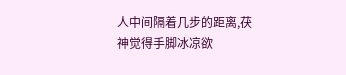人中间隔着几步的距离,茯神觉得手脚冰凉欲